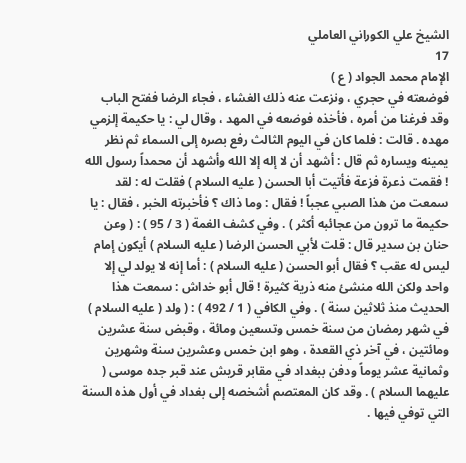الشيخ علي الكوراني العاملي
17
الإمام محمد الجواد ( ع )
فوضعته في حجري ، ونزعت عنه ذلك الغشاء ، فجاء الرضا ففتح الباب وقد فرغنا من أمره ، فأخذه فوضعه في المهد ، وقال لي : يا حكيمة إلزمي مهده . قالت : فلما كان في اليوم الثالث رفع بصره إلى السماء ثم نظر يمينه ويساره ثم قال : أشهد أن لا إله إلا الله وأشهد أن محمداً رسول الله ! فقمت ذعرة فزعة فأتيت أبا الحسن ( عليه السلام ) فقلت له : لقد سمعت من هذا الصبي عجباً ! فقال : وما ذاك ؟ فأخبرته الخبر ، فقال : يا حكيمة ما ترون من عجائبه أكثر ) . وفي كشف الغمة ( 3 / 95 ) : ( وعن حنان بن سدير قال : قلت لأبي الحسن الرضا ( عليه السلام ) أيكون إمام ليس له عقب ؟ فقال أبو الحسن ( عليه السلام ) : أما إنه لا يولد لي إلا واحد ولكن الله منشئ منه ذرية كثيرة ! قال أبو خداش : سمعت هذا الحديث منذ ثلاثين سنة ) . وفي الكافي ( 1 / 492 ) : ( ولد ( عليه السلام ) في شهر رمضان من سنة خمس وتسعين ومائة ، وقبض سنة عشرين ومائتين ، في آخر ذي القعدة ، وهو ابن خمس وعشرين سنة وشهرين وثمانية عشر يوماً ودفن ببغداد في مقابر قريش عند قبر جده موسى ( عليهما السلام ) . وقد كان المعتصم أشخصه إلى بغداد في أول هذه السنة التي توفي فيها .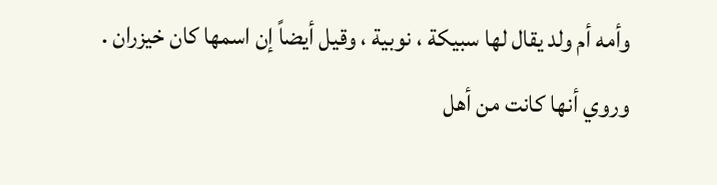وأمه أم ولد يقال لها سبيكة ، نوبية ، وقيل أيضاً إن اسمها كان خيزران . وروي أنها كانت من أهل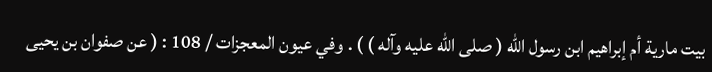بيت مارية أم إبراهيم ابن رسول الله ( صلى الله عليه وآله ) ) . وفي عيون المعجزات / 108 : ( عن صفوان بن يحيى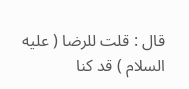قال : قلت للرضا ( عليه السلام ) قد كنا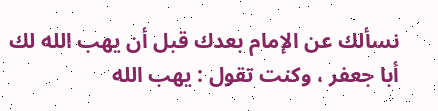نسألك عن الإمام بعدك قبل أن يهب الله لك أبا جعفر ، وكنت تقول : يهب الله